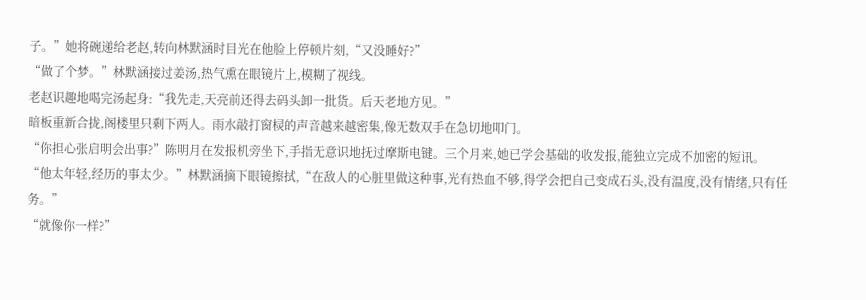子。”她将碗递给老赵,转向林默涵时目光在他脸上停顿片刻,“又没睡好?”
“做了个梦。”林默涵接过姜汤,热气熏在眼镜片上,模糊了视线。
老赵识趣地喝完汤起身:“我先走,天亮前还得去码头卸一批货。后天老地方见。”
暗板重新合拢,阁楼里只剩下两人。雨水敲打窗棂的声音越来越密集,像无数双手在急切地叩门。
“你担心张启明会出事?”陈明月在发报机旁坐下,手指无意识地抚过摩斯电键。三个月来,她已学会基础的收发报,能独立完成不加密的短讯。
“他太年轻,经历的事太少。”林默涵摘下眼镜擦拭,“在敌人的心脏里做这种事,光有热血不够,得学会把自己变成石头,没有温度,没有情绪,只有任务。”
“就像你一样?”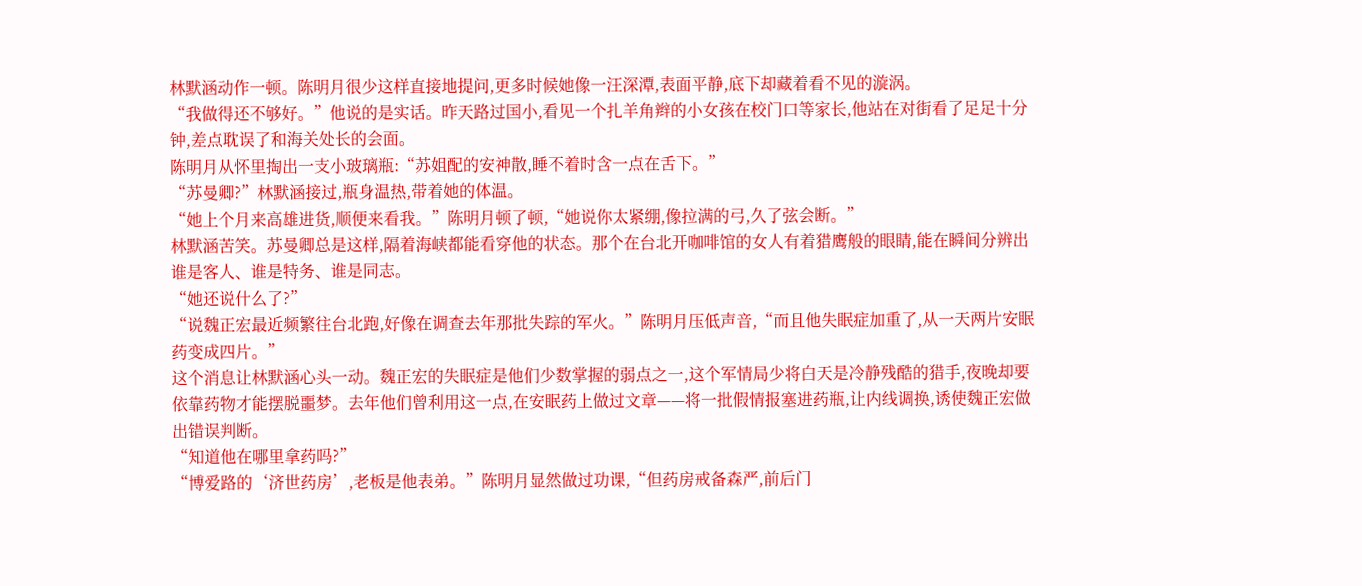林默涵动作一顿。陈明月很少这样直接地提问,更多时候她像一汪深潭,表面平静,底下却藏着看不见的漩涡。
“我做得还不够好。”他说的是实话。昨天路过国小,看见一个扎羊角辫的小女孩在校门口等家长,他站在对街看了足足十分钟,差点耽误了和海关处长的会面。
陈明月从怀里掏出一支小玻璃瓶:“苏姐配的安神散,睡不着时含一点在舌下。”
“苏曼卿?”林默涵接过,瓶身温热,带着她的体温。
“她上个月来高雄进货,顺便来看我。”陈明月顿了顿,“她说你太紧绷,像拉满的弓,久了弦会断。”
林默涵苦笑。苏曼卿总是这样,隔着海峡都能看穿他的状态。那个在台北开咖啡馆的女人有着猎鹰般的眼睛,能在瞬间分辨出谁是客人、谁是特务、谁是同志。
“她还说什么了?”
“说魏正宏最近频繁往台北跑,好像在调查去年那批失踪的军火。”陈明月压低声音,“而且他失眠症加重了,从一天两片安眠药变成四片。”
这个消息让林默涵心头一动。魏正宏的失眠症是他们少数掌握的弱点之一,这个军情局少将白天是冷静残酷的猎手,夜晚却要依靠药物才能摆脱噩梦。去年他们曾利用这一点,在安眠药上做过文章——将一批假情报塞进药瓶,让内线调换,诱使魏正宏做出错误判断。
“知道他在哪里拿药吗?”
“博爱路的‘济世药房’,老板是他表弟。”陈明月显然做过功课,“但药房戒备森严,前后门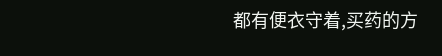都有便衣守着,买药的方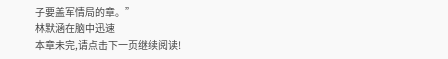子要盖军情局的章。”
林默涵在脑中迅速
本章未完,请点击下一页继续阅读!